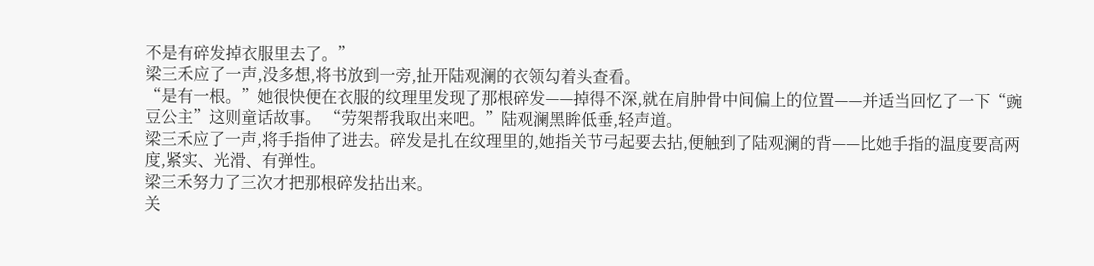不是有碎发掉衣服里去了。”
梁三禾应了一声,没多想,将书放到一旁,扯开陆观澜的衣领勾着头查看。
“是有一根。”她很快便在衣服的纹理里发现了那根碎发——掉得不深,就在肩肿骨中间偏上的位置——并适当回忆了一下“豌豆公主”这则童话故事。 “劳架帮我取出来吧。”陆观澜黑眸低垂,轻声道。
梁三禾应了一声,将手指伸了进去。碎发是扎在纹理里的,她指关节弓起要去拈,便触到了陆观澜的背——比她手指的温度要高两度,紧实、光滑、有弹性。
梁三禾努力了三次才把那根碎发拈出来。
关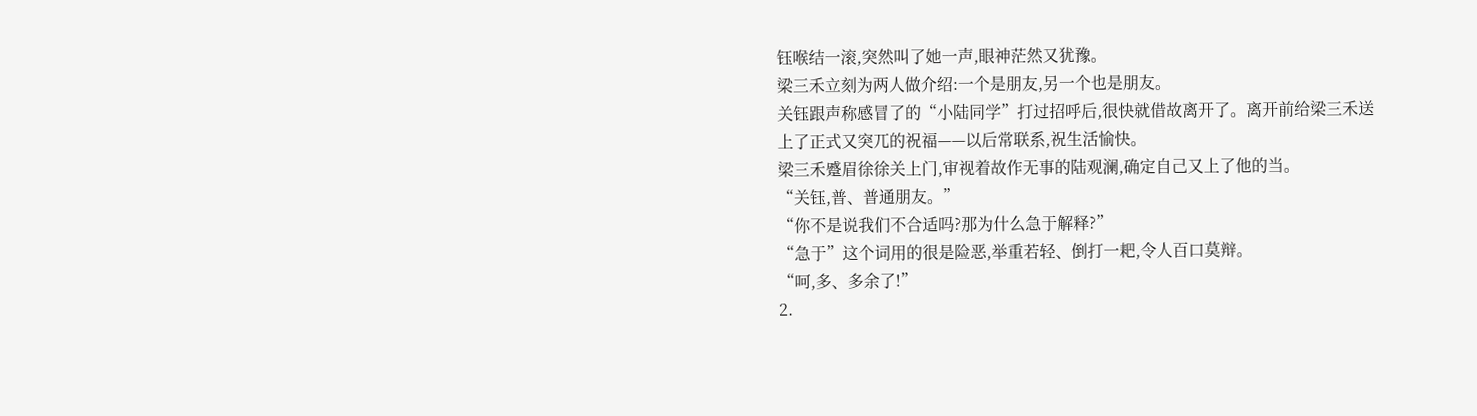钰喉结一滚,突然叫了她一声,眼神茫然又犹豫。
梁三禾立刻为两人做介绍:一个是朋友,另一个也是朋友。
关钰跟声称感冒了的“小陆同学”打过招呼后,很快就借故离开了。离开前给梁三禾送上了正式又突兀的祝福——以后常联系,祝生活愉快。
梁三禾蹙眉徐徐关上门,审视着故作无事的陆观澜,确定自己又上了他的当。
“关钰,普、普通朋友。”
“你不是说我们不合适吗?那为什么急于解释?”
“急于”这个词用的很是险恶,举重若轻、倒打一耙,令人百口莫辩。
“呵,多、多余了!”
2.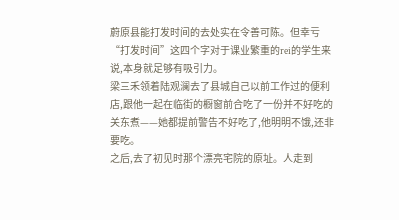蔚原县能打发时间的去处实在令善可陈。但幸亏“打发时间”这四个字对于课业繁重的rei的学生来说,本身就足够有吸引力。
梁三禾领着陆观澜去了县城自己以前工作过的便利店,跟他一起在临街的橱窗前合吃了一份并不好吃的关东煮——她都提前警告不好吃了,他明明不饿,还非要吃。
之后,去了初见时那个漂亮宅院的原址。人走到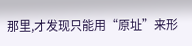那里,才发现只能用“原址”来形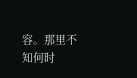容。那里不知何时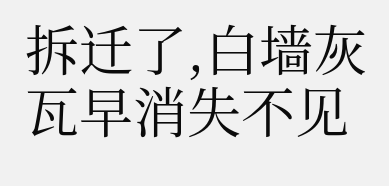拆迁了,白墙灰瓦早消失不见